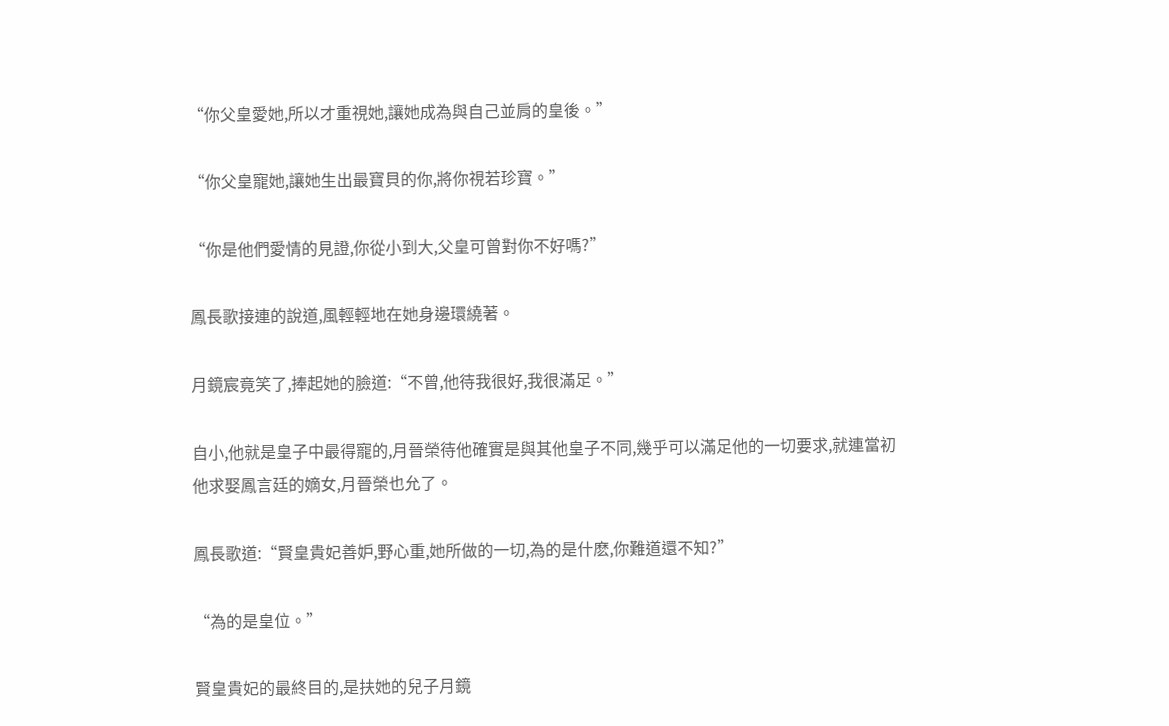“你父皇愛她,所以才重視她,讓她成為與自己並肩的皇後。”

“你父皇寵她,讓她生出最寶貝的你,將你視若珍寶。”

“你是他們愛情的見證,你從小到大,父皇可曾對你不好嗎?”

鳳長歌接連的說道,風輕輕地在她身邊環繞著。

月鏡宸竟笑了,捧起她的臉道:“不曾,他待我很好,我很滿足。”

自小,他就是皇子中最得寵的,月晉榮待他確實是與其他皇子不同,幾乎可以滿足他的一切要求,就連當初他求娶鳳言廷的嫡女,月晉榮也允了。

鳳長歌道:“賢皇貴妃善妒,野心重,她所做的一切,為的是什麽,你難道還不知?”

“為的是皇位。”

賢皇貴妃的最終目的,是扶她的兒子月鏡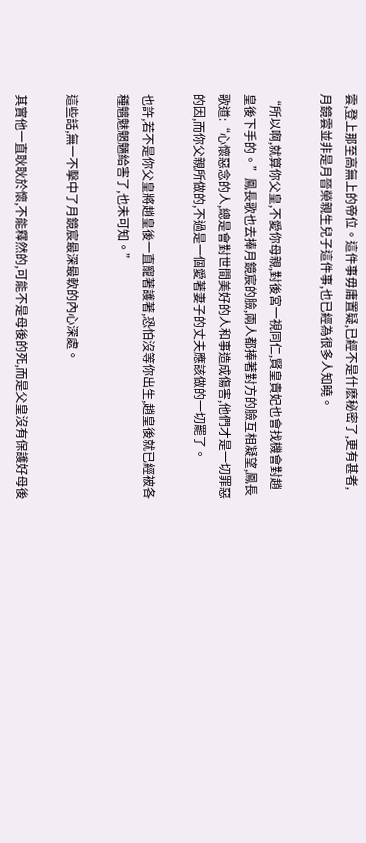雲,登上那至高無上的帝位。這件事毋庸置疑,已經不是什麽秘密了,更有甚者,月鏡雲並非是月晉榮親生兒子這件事,也已經為很多人知曉。

“所以啊,就算你父皇,不愛你母親,對後宮一視同仁,賢皇貴妃也會找機會對趙皇後下手的。”鳳長歌也去捧月鏡宸的臉,兩人都捧著對方的臉互相凝望,鳳長歌道:“心懷惡念的人,總是會對世間美好的人和事造成傷害,他們才是一切罪惡的因,而你父親所做的,不過是一個愛著妻子的丈夫應該做的一切罷了。

也許,若不是你父皇將趙皇後一直寵著護著,恐怕沒等你出生,趙皇後就已經被各種魑魅魍魎給害了,也未可知。”

這些話,無一不擊中了月鏡宸最深最軟的內心深處。

其實他一直耿耿於懷,不能釋然的,可能不是母後的死,而是父皇沒有保護好母後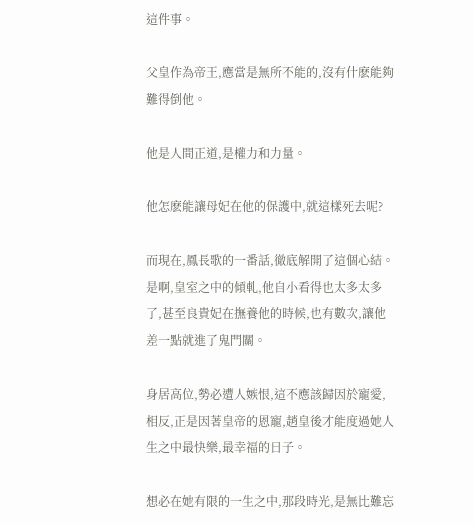這件事。

父皇作為帝王,應當是無所不能的,沒有什麽能夠難得倒他。

他是人間正道,是權力和力量。

他怎麽能讓母妃在他的保護中,就這樣死去呢?

而現在,鳳長歌的一番話,徹底解開了這個心結。是啊,皇室之中的傾軋,他自小看得也太多太多了,甚至良貴妃在撫養他的時候,也有數次,讓他差一點就進了鬼門關。

身居高位,勢必遭人嫉恨,這不應該歸因於寵愛,相反,正是因著皇帝的恩寵,趙皇後才能度過她人生之中最快樂,最幸福的日子。

想必在她有限的一生之中,那段時光,是無比難忘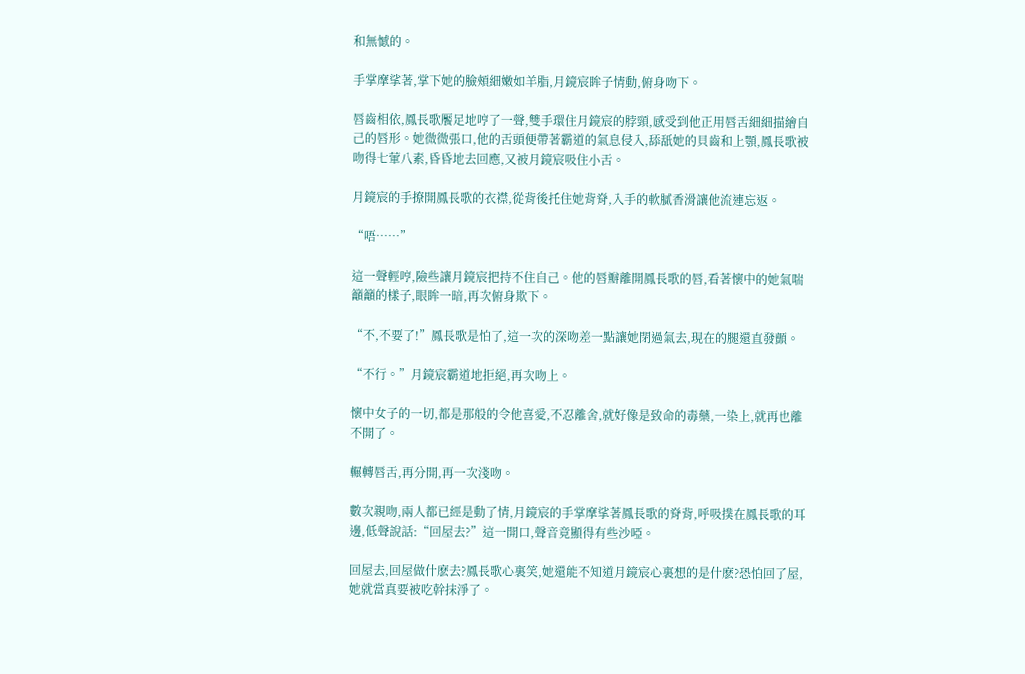和無憾的。

手掌摩挲著,掌下她的臉頰細嫩如羊脂,月鏡宸眸子情動,俯身吻下。

唇齒相依,鳳長歌饜足地哼了一聲,雙手環住月鏡宸的脖頸,感受到他正用唇舌細細描繪自己的唇形。她微微張口,他的舌頭便帶著霸道的氣息侵入,舔舐她的貝齒和上顎,鳳長歌被吻得七葷八素,昏昏地去回應,又被月鏡宸吸住小舌。

月鏡宸的手撩開鳳長歌的衣襟,從背後托住她背脊,入手的軟膩香滑讓他流連忘返。

“唔……”

這一聲輕哼,險些讓月鏡宸把持不住自己。他的唇瓣離開鳳長歌的唇,看著懷中的她氣喘籲籲的樣子,眼眸一暗,再次俯身欺下。

“不,不要了!”鳳長歌是怕了,這一次的深吻差一點讓她閉過氣去,現在的腿還直發顫。

“不行。”月鏡宸霸道地拒絕,再次吻上。

懷中女子的一切,都是那般的令他喜愛,不忍離舍,就好像是致命的毒藥,一染上,就再也離不開了。

輾轉唇舌,再分開,再一次淺吻。

數次親吻,兩人都已經是動了情,月鏡宸的手掌摩挲著鳳長歌的脊背,呼吸撲在鳳長歌的耳邊,低聲說話:“回屋去?”這一開口,聲音竟顯得有些沙啞。

回屋去,回屋做什麽去?鳳長歌心裏笑,她還能不知道月鏡宸心裏想的是什麽?恐怕回了屋,她就當真要被吃幹抹淨了。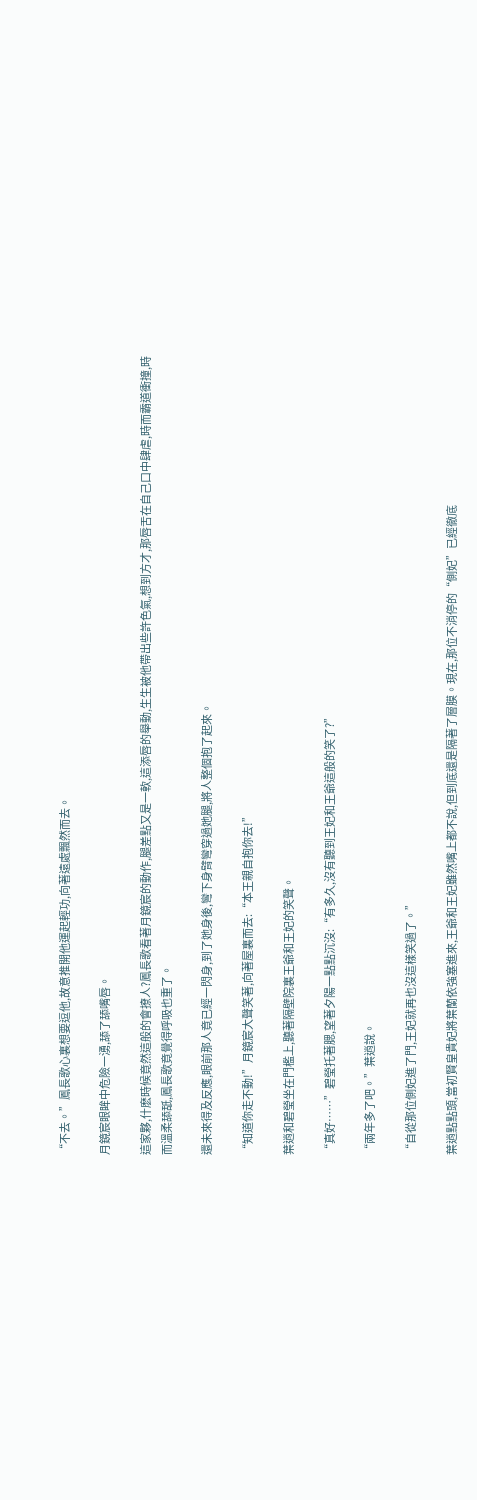“不去。”鳳長歌心裏想要逗他,故意推開他運起輕功,向著遠處飄然而去。

月鏡宸眼眸中危險一湧,舔了舔嘴唇。

這家夥,什麽時候竟然這般的會撩人?鳳長歌看著月鏡宸的動作,腿差點又是一軟,這添唇的舉動,生生被他帶出些許色氣,想到方才,那唇舌在自己口中肆虐,時而霸道衝撞,時而溫柔舔舐,鳳長歌竟覺得呼吸也重了。

還未來得及反應,眼前那人竟已經一閃身,到了她身後,彎下身臂彎穿過她腿,將人整個抱了起來。

“知道你走不動!”月鏡宸大聲笑著,向著屋裏而去:“本王親自抱你去!”

葉逍和碧瑩坐在門檻上,聽著隔壁院裏王爺和王妃的笑聲。

“真好……”碧瑩托著腮,望著夕陽一點點沉沒:“有多久,沒有聽到王妃和王爺這般的笑了?”

“兩年多了吧。”葉逍說。

“自從那位側妃進了門,王妃就再也沒這樣笑過了。”

葉逍點點頭,當初賢皇貴妃將葉蘭依強塞進來,王爺和王妃雖然嘴上都不說,但到底還是隔著了層膜。現在,那位不消停的“側妃”已經徹底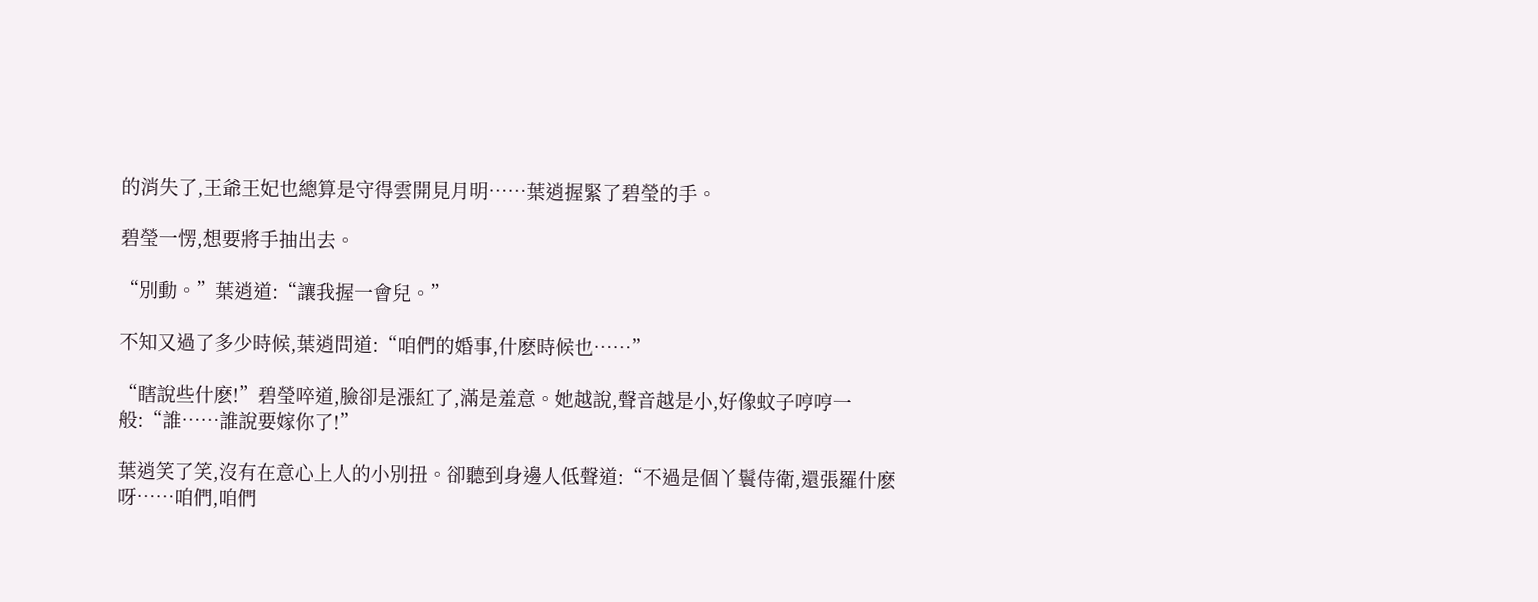的消失了,王爺王妃也總算是守得雲開見月明……葉逍握緊了碧瑩的手。

碧瑩一愣,想要將手抽出去。

“別動。”葉逍道:“讓我握一會兒。”

不知又過了多少時候,葉逍問道:“咱們的婚事,什麽時候也……”

“瞎說些什麽!”碧瑩啐道,臉卻是漲紅了,滿是羞意。她越說,聲音越是小,好像蚊子哼哼一般:“誰……誰說要嫁你了!”

葉逍笑了笑,沒有在意心上人的小別扭。卻聽到身邊人低聲道:“不過是個丫鬟侍衛,還張羅什麽呀……咱們,咱們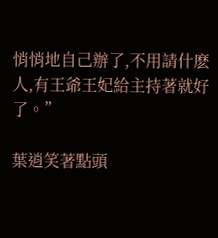悄悄地自己辦了,不用請什麽人,有王爺王妃給主持著就好了。”

葉逍笑著點頭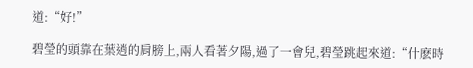道:“好!”

碧瑩的頭靠在葉逍的肩膀上,兩人看著夕陽,過了一會兒,碧瑩跳起來道:“什麽時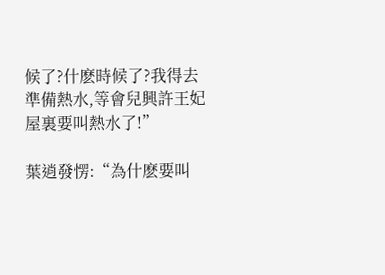候了?什麽時候了?我得去準備熱水,等會兒興許王妃屋裏要叫熱水了!”

葉逍發愣:“為什麽要叫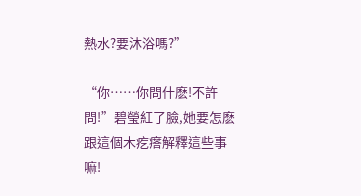熱水?要沐浴嗎?”

“你……你問什麽!不許問!”碧瑩紅了臉,她要怎麽跟這個木疙瘩解釋這些事嘛!